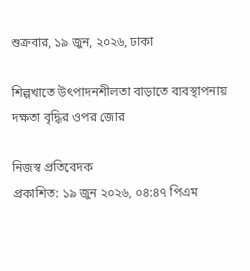শুক্রবার, ১৯ জুন, ২০২৬, ঢাকা

শিল্পখাতে উৎপাদনশীলতা বাড়াতে ব্যবস্থাপনায় দক্ষতা বৃদ্ধির ওপর জোর

নিজস্ব প্রতিবেদক
প্রকাশিত: ১৯ জুন ২০২৬, ০৪:৪৭ পিএম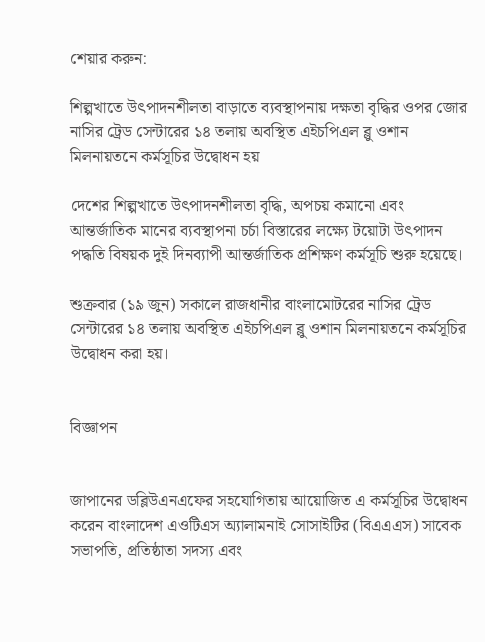শেয়ার করুন:

শিল্পখাতে উৎপাদনশীলতা বাড়াতে ব্যবস্থাপনায় দক্ষতা বৃদ্ধির ওপর জোর
নাসির ট্রেড সেন্টারের ১৪ তলায় অবস্থিত এইচপিএল ব্লু ওশান মিলনায়তনে কর্মসূচির উদ্বোধন হয়

দেশের শিল্পখাতে উৎপাদনশীলতা বৃদ্ধি, অপচয় কমানো এবং আন্তর্জাতিক মানের ব্যবস্থাপনা চর্চা বিস্তারের লক্ষ্যে টয়োটা উৎপাদন পদ্ধতি বিষয়ক দুই দিনব্যাপী আন্তর্জাতিক প্রশিক্ষণ কর্মসূচি শুরু হয়েছে।

শুক্রবার (১৯ জুন) সকালে রাজধানীর বাংলামোটরের নাসির ট্রেড সেন্টারের ১৪ তলায় অবস্থিত এইচপিএল ব্লু ওশান মিলনায়তনে কর্মসূচির উদ্বোধন করা হয়।


বিজ্ঞাপন


জাপানের ডব্লিউএনএফের সহযোগিতায় আয়োজিত এ কর্মসূচির উদ্বোধন করেন বাংলাদেশ এওটিএস অ্যালামনাই সোসাইটির (বিএএএস) সাবেক সভাপতি, প্রতিষ্ঠাতা সদস্য এবং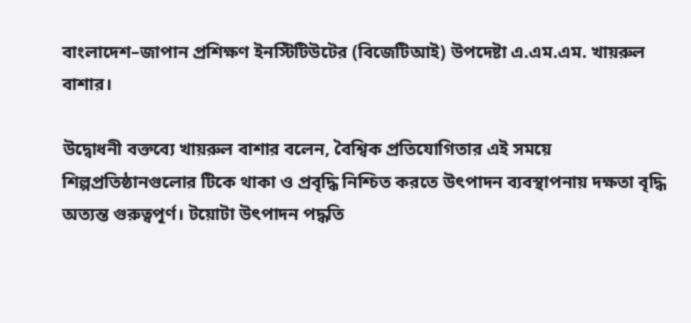বাংলাদেশ–জাপান প্রশিক্ষণ ইনস্টিটিউটের (বিজেটিআই) উপদেষ্টা এ.এম.এম. খায়রুল বাশার।

উদ্বোধনী বক্তব্যে খায়রুল বাশার বলেন, বৈশ্বিক প্রতিযোগিতার এই সময়ে শিল্পপ্রতিষ্ঠানগুলোর টিকে থাকা ও প্রবৃদ্ধি নিশ্চিত করতে উৎপাদন ব্যবস্থাপনায় দক্ষতা বৃদ্ধি অত্যন্ত গুরুত্বপূর্ণ। টয়োটা উৎপাদন পদ্ধতি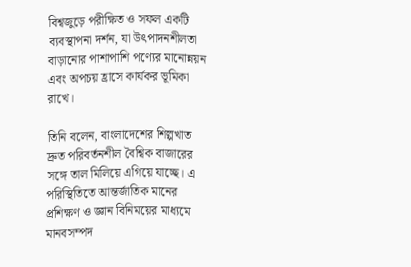বিশ্বজুড়ে পরীক্ষিত ও সফল একটি ব্যবস্থাপনা দর্শন, যা উৎপাদনশীলতা বাড়ানোর পাশাপাশি পণ্যের মানোন্নয়ন এবং অপচয় হ্রাসে কার্যকর ভূমিকা রাখে।

তিনি বলেন, বাংলাদেশের শিল্পখাত দ্রুত পরিবর্তনশীল বৈশ্বিক বাজারের সঙ্গে তাল মিলিয়ে এগিয়ে যাচ্ছে। এ পরিস্থিতিতে আন্তর্জাতিক মানের প্রশিক্ষণ ও জ্ঞান বিনিময়ের মাধ্যমে মানবসম্পদ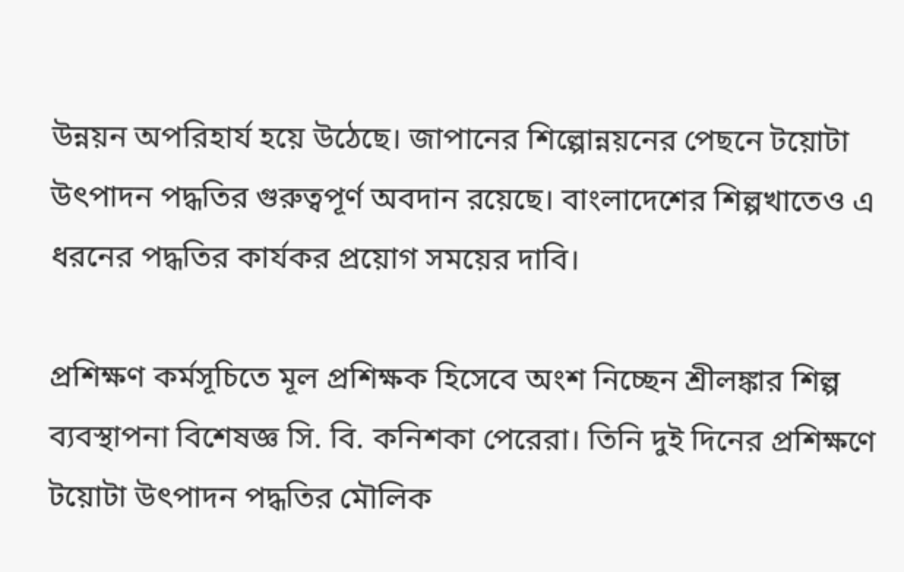উন্নয়ন অপরিহার্য হয়ে উঠেছে। জাপানের শিল্পোন্নয়নের পেছনে টয়োটা উৎপাদন পদ্ধতির গুরুত্বপূর্ণ অবদান রয়েছে। বাংলাদেশের শিল্পখাতেও এ ধরনের পদ্ধতির কার্যকর প্রয়োগ সময়ের দাবি।

প্রশিক্ষণ কর্মসূচিতে মূল প্রশিক্ষক হিসেবে অংশ নিচ্ছেন শ্রীলঙ্কার শিল্প ব্যবস্থাপনা বিশেষজ্ঞ সি. বি. কনিশকা পেরেরা। তিনি দুই দিনের প্রশিক্ষণে টয়োটা উৎপাদন পদ্ধতির মৌলিক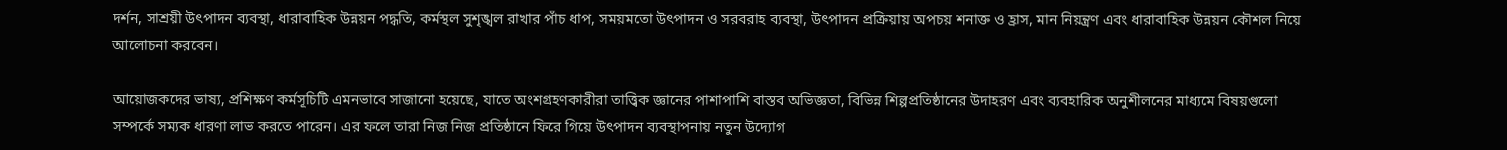দর্শন, সাশ্রয়ী উৎপাদন ব্যবস্থা, ধারাবাহিক উন্নয়ন পদ্ধতি, কর্মস্থল সুশৃঙ্খল রাখার পাঁচ ধাপ, সময়মতো উৎপাদন ও সরবরাহ ব্যবস্থা, উৎপাদন প্রক্রিয়ায় অপচয় শনাক্ত ও হ্রাস, মান নিয়ন্ত্রণ এবং ধারাবাহিক উন্নয়ন কৌশল নিয়ে আলোচনা করবেন।

আয়োজকদের ভাষ্য, প্রশিক্ষণ কর্মসূচিটি এমনভাবে সাজানো হয়েছে, যাতে অংশগ্রহণকারীরা তাত্ত্বিক জ্ঞানের পাশাপাশি বাস্তব অভিজ্ঞতা, বিভিন্ন শিল্পপ্রতিষ্ঠানের উদাহরণ এবং ব্যবহারিক অনুশীলনের মাধ্যমে বিষয়গুলো সম্পর্কে সম্যক ধারণা লাভ করতে পারেন। এর ফলে তারা নিজ নিজ প্রতিষ্ঠানে ফিরে গিয়ে উৎপাদন ব্যবস্থাপনায় নতুন উদ্যোগ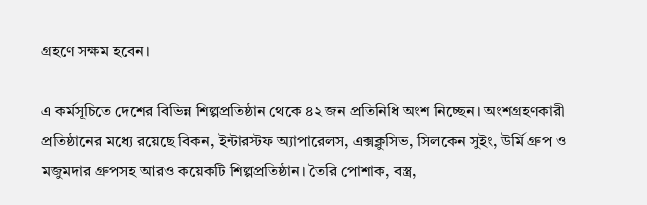গ্রহণে সক্ষম হবেন।

এ কর্মসূচিতে দেশের বিভিন্ন শিল্পপ্রতিষ্ঠান থেকে ৪২ জন প্রতিনিধি অংশ নিচ্ছেন। অংশগ্রহণকারী প্রতিষ্ঠানের মধ্যে রয়েছে বিকন, ইন্টারস্টফ অ্যাপারেলস, এক্সক্লুসিভ, সিলকেন সুইং, উর্মি গ্রুপ ও মজুমদার গ্রুপসহ আরও কয়েকটি শিল্পপ্রতিষ্ঠান। তৈরি পোশাক, বস্ত্র,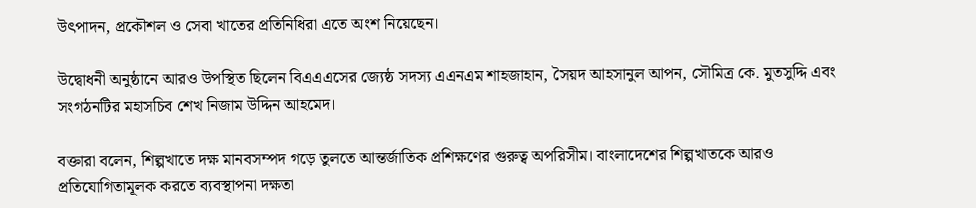উৎপাদন, প্রকৌশল ও সেবা খাতের প্রতিনিধিরা এতে অংশ নিয়েছেন।

উদ্বোধনী অনুষ্ঠানে আরও উপস্থিত ছিলেন বিএএএসের জ্যেষ্ঠ সদস্য এএনএম শাহজাহান, সৈয়দ আহসানুল আপন, সৌমিত্র কে. মুতসুদ্দি এবং সংগঠনটির মহাসচিব শেখ নিজাম উদ্দিন আহমেদ।

বক্তারা বলেন, শিল্পখাতে দক্ষ মানবসম্পদ গড়ে তুলতে আন্তর্জাতিক প্রশিক্ষণের গুরুত্ব অপরিসীম। বাংলাদেশের শিল্পখাতকে আরও প্রতিযোগিতামূলক করতে ব্যবস্থাপনা দক্ষতা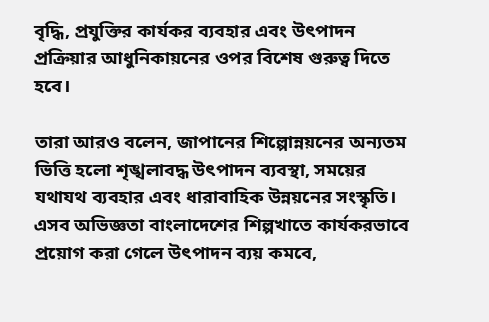বৃদ্ধি, প্রযুক্তির কার্যকর ব্যবহার এবং উৎপাদন প্রক্রিয়ার আধুনিকায়নের ওপর বিশেষ গুরুত্ব দিতে হবে।

তারা আরও বলেন, জাপানের শিল্পোন্নয়নের অন্যতম ভিত্তি হলো শৃঙ্খলাবদ্ধ উৎপাদন ব্যবস্থা, সময়ের যথাযথ ব্যবহার এবং ধারাবাহিক উন্নয়নের সংস্কৃতি। এসব অভিজ্ঞতা বাংলাদেশের শিল্পখাতে কার্যকরভাবে প্রয়োগ করা গেলে উৎপাদন ব্যয় কমবে,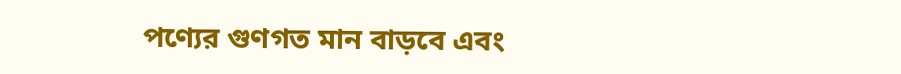পণ্যের গুণগত মান বাড়বে এবং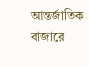আন্তর্জাতিক বাজারে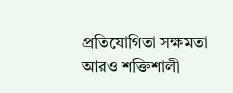প্রতিযোগিতা সক্ষমতা আরও শক্তিশালী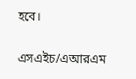হবে।

এসএইচ/এআরএম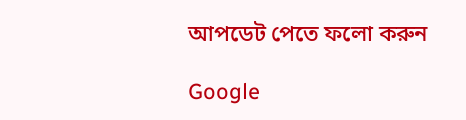আপডেট পেতে ফলো করুন

Google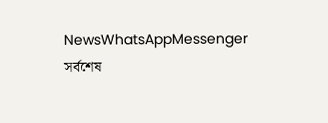NewsWhatsAppMessenger
সর্বশেষ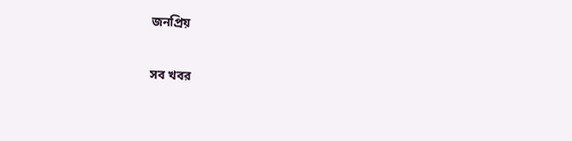জনপ্রিয়

সব খবর